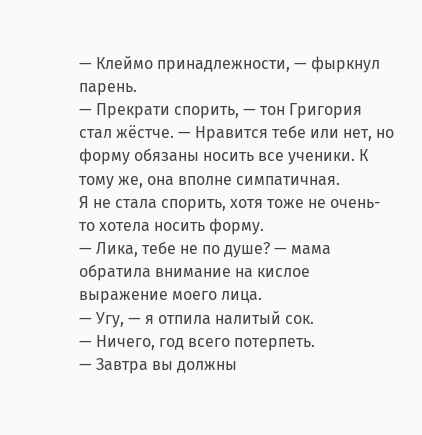— Клеймо принадлежности, — фыркнул парень.
— Прекрати спорить, — тон Григория стал жёстче. — Нравится тебе или нет, но форму обязаны носить все ученики. К тому же, она вполне симпатичная.
Я не стала спорить, хотя тоже не очень-то хотела носить форму.
— Лика, тебе не по душе? — мама обратила внимание на кислое выражение моего лица.
— Угу, — я отпила налитый сок.
— Ничего, год всего потерпеть.
— Завтра вы должны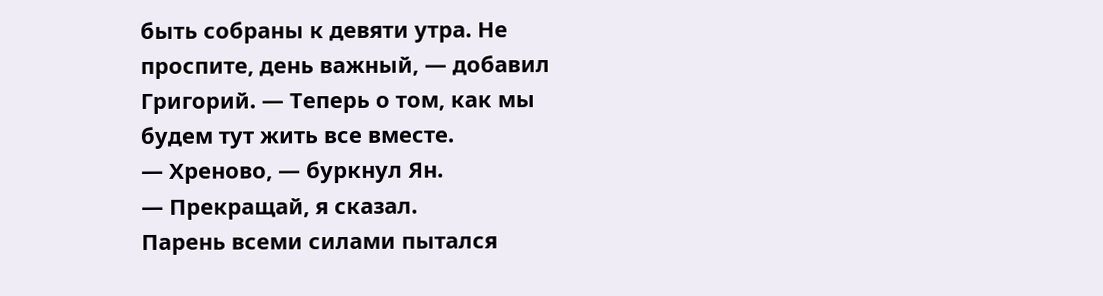быть собраны к девяти утра. Не проспите, день важный, — добавил Григорий. — Теперь о том, как мы будем тут жить все вместе.
— Хреново, — буркнул Ян.
— Прекращай, я сказал.
Парень всеми силами пытался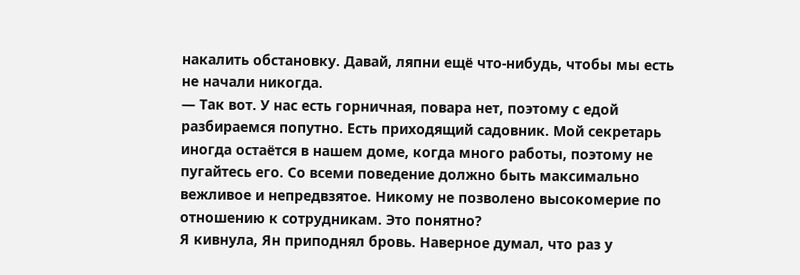накалить обстановку. Давай, ляпни ещё что-нибудь, чтобы мы есть не начали никогда.
— Так вот. У нас есть горничная, повара нет, поэтому с едой разбираемся попутно. Есть приходящий садовник. Мой секретарь иногда остаётся в нашем доме, когда много работы, поэтому не пугайтесь его. Со всеми поведение должно быть максимально вежливое и непредвзятое. Никому не позволено высокомерие по отношению к сотрудникам. Это понятно?
Я кивнула, Ян приподнял бровь. Наверное думал, что раз у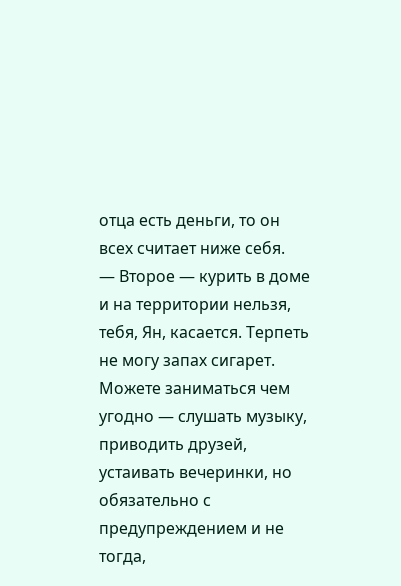отца есть деньги, то он всех считает ниже себя.
— Второе — курить в доме и на территории нельзя, тебя, Ян, касается. Терпеть не могу запах сигарет. Можете заниматься чем угодно — слушать музыку, приводить друзей, устаивать вечеринки, но обязательно с предупреждением и не тогда,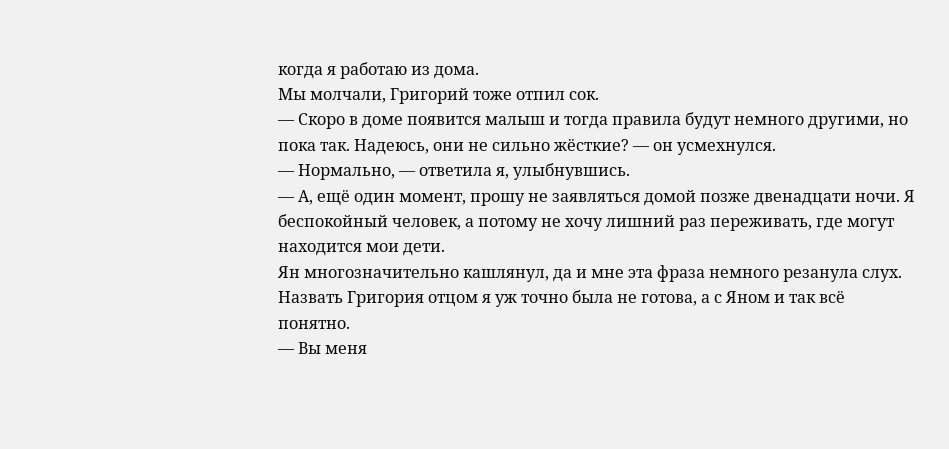когда я работаю из дома.
Мы молчали, Григорий тоже отпил сок.
— Скоро в доме появится малыш и тогда правила будут немного другими, но пока так. Надеюсь, они не сильно жёсткие? — он усмехнулся.
— Нормально, — ответила я, улыбнувшись.
— А, ещё один момент, прошу не заявляться домой позже двенадцати ночи. Я беспокойный человек, а потому не хочу лишний раз переживать, где могут находится мои дети.
Ян многозначительно кашлянул, да и мне эта фраза немного резанула слух. Назвать Григория отцом я уж точно была не готова, а с Яном и так всё понятно.
— Вы меня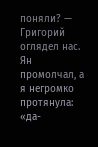поняли? — Григорий оглядел нас.
Ян промолчал, а я негромко протянула: «да-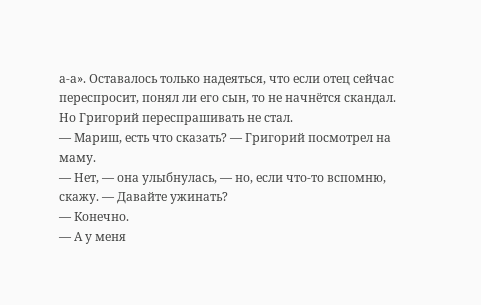а-а». Оставалось только надеяться, что если отец сейчас переспросит, понял ли его сын, то не начнётся скандал. Но Григорий переспрашивать не стал.
— Мариш, есть что сказать? — Григорий посмотрел на маму.
— Нет, — она улыбнулась, — но, если что-то вспомню, скажу. — Давайте ужинать?
— Конечно.
— А у меня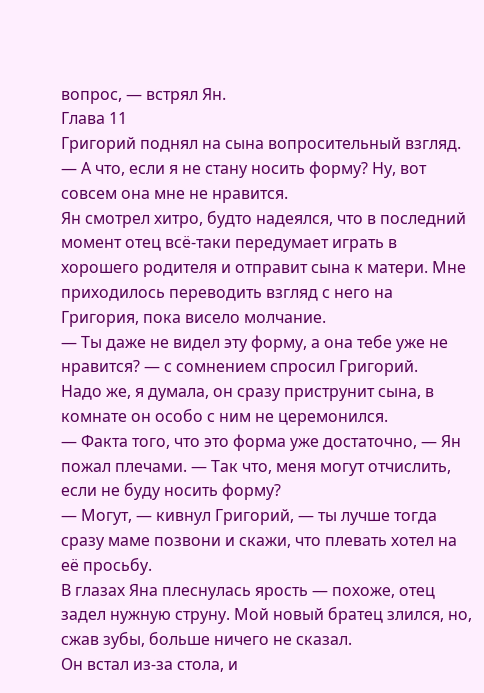вопрос, — встрял Ян.
Глава 11
Григорий поднял на сына вопросительный взгляд.
— А что, если я не стану носить форму? Ну, вот совсем она мне не нравится.
Ян смотрел хитро, будто надеялся, что в последний момент отец всё-таки передумает играть в хорошего родителя и отправит сына к матери. Мне приходилось переводить взгляд с него на Григория, пока висело молчание.
— Ты даже не видел эту форму, а она тебе уже не нравится? — с сомнением спросил Григорий.
Надо же, я думала, он сразу приструнит сына, в комнате он особо с ним не церемонился.
— Факта того, что это форма уже достаточно, — Ян пожал плечами. — Так что, меня могут отчислить, если не буду носить форму?
— Могут, — кивнул Григорий, — ты лучше тогда сразу маме позвони и скажи, что плевать хотел на её просьбу.
В глазах Яна плеснулась ярость — похоже, отец задел нужную струну. Мой новый братец злился, но, сжав зубы, больше ничего не сказал.
Он встал из-за стола, и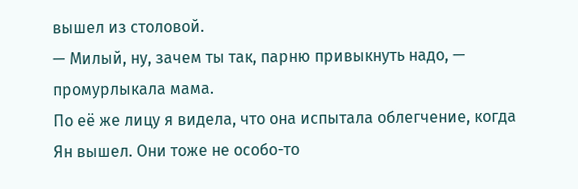вышел из столовой.
— Милый, ну, зачем ты так, парню привыкнуть надо, — промурлыкала мама.
По её же лицу я видела, что она испытала облегчение, когда Ян вышел. Они тоже не особо-то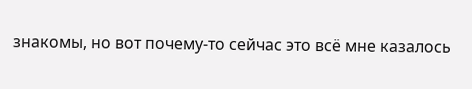знакомы, но вот почему-то сейчас это всё мне казалось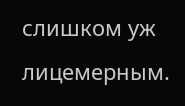слишком уж лицемерным.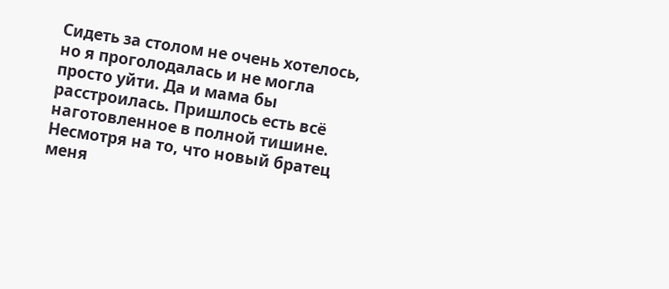Сидеть за столом не очень хотелось, но я проголодалась и не могла просто уйти. Да и мама бы расстроилась. Пришлось есть всё наготовленное в полной тишине.
Несмотря на то, что новый братец меня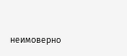неимоверно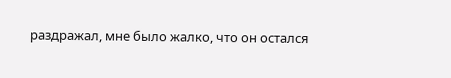раздражал, мне было жалко, что он остался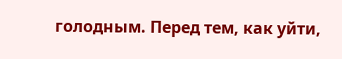голодным. Перед тем, как уйти,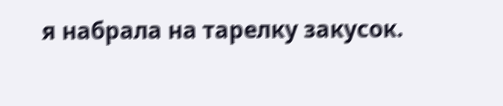я набрала на тарелку закусок.